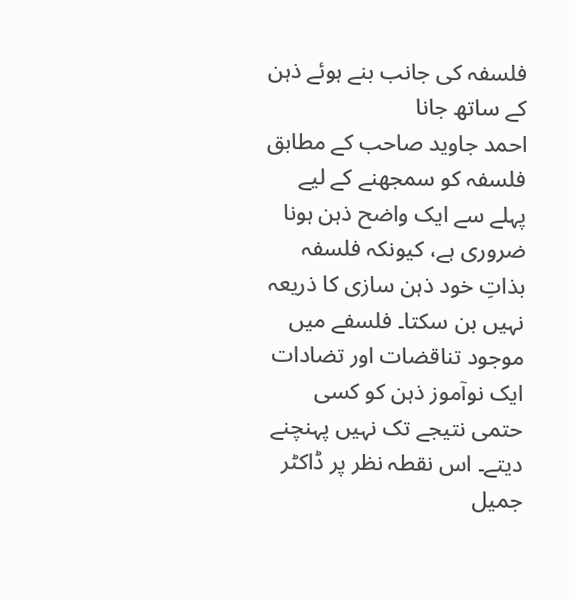فلسفہ کی جانب بنے ہوئے ذہن کے ساتھ جانا
احمد جاوید صاحب کے مطابق فلسفہ کو سمجھنے کے لیے پہلے سے ایک واضح ذہن ہونا ضروری ہے، کیونکہ فلسفہ بذاتِ خود ذہن سازی کا ذریعہ نہیں بن سکتا۔ فلسفے میں موجود تناقضات اور تضادات ایک نوآموز ذہن کو کسی حتمی نتیجے تک نہیں پہنچنے دیتے۔ اس نقطہ نظر پر ڈاکٹر جمیل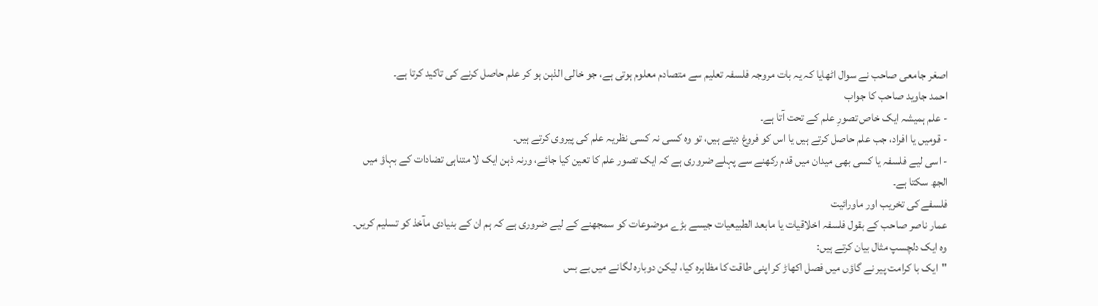اصغر جامعی صاحب نے سوال اٹھایا کہ یہ بات مروجہ فلسفہ تعلیم سے متصادم معلوم ہوتی ہے، جو خالی الذہن ہو کر علم حاصل کرنے کی تاکید کرتا ہے۔
احمد جاوید صاحب کا جواب
- علم ہمیشہ ایک خاص تصورِ علم کے تحت آتا ہے۔
- قومیں یا افراد، جب علم حاصل کرتے ہیں یا اس کو فروغ دیتے ہیں، تو وہ کسی نہ کسی نظریہ علم کی پیروی کرتے ہیں۔
- اسی لیے فلسفہ یا کسی بھی میدان میں قدم رکھنے سے پہلے ضروری ہے کہ ایک تصور علم کا تعین کیا جائے، ورنہ ذہن ایک لا متناہی تضادات کے بہاؤ میں الجھ سکتا ہے۔
فلسفے کی تخریب اور ماورائیت
عمار ناصر صاحب کے بقول فلسفہ اخلاقیات یا مابعد الطبیعیات جیسے بڑے موضوعات کو سمجھنے کے لیے ضروری ہے کہ ہم ان کے بنیادی مآخذ کو تسلیم کریں۔ وہ ایک دلچسپ مثال بیان کرتے ہیں:
"ایک با کرامت پیر نے گاؤں میں فصل اکھاڑ کر اپنی طاقت کا مظاہرہ کیا، لیکن دوبارہ لگانے میں بے بس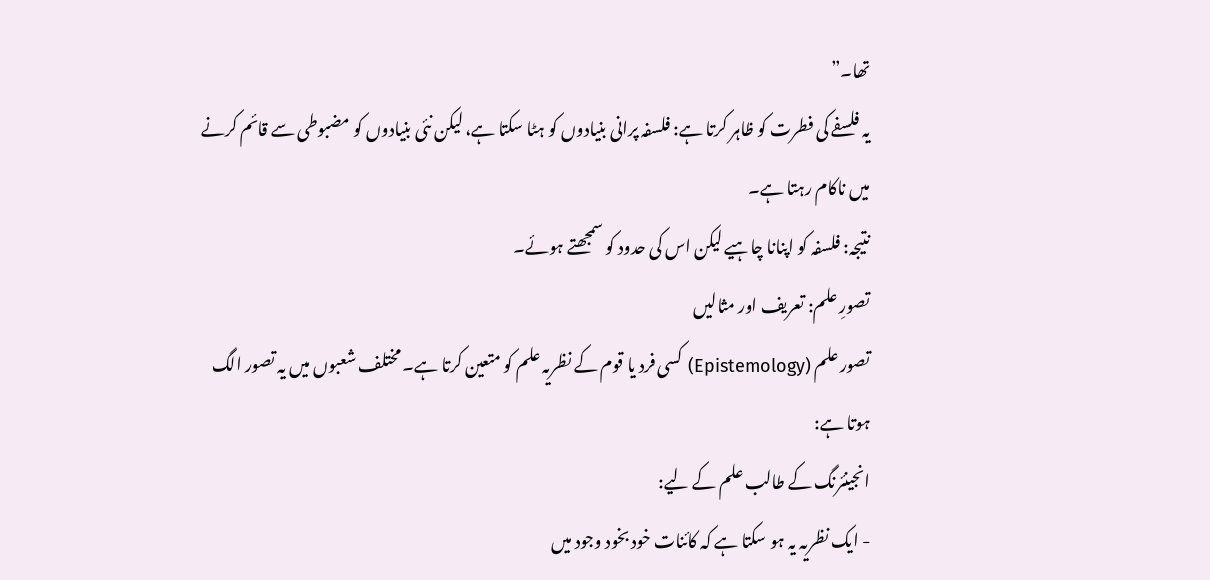تھا۔”
یہ فلسفے کی فطرت کو ظاہر کرتا ہے: فلسفہ پرانی بنیادوں کو ہٹا سکتا ہے، لیکن نئی بنیادوں کو مضبوطی سے قائم کرنے میں ناکام رہتا ہے۔
نتیجہ: فلسفہ کو اپنانا چاہیے لیکن اس کی حدود کو سمجھتے ہوئے۔
تصورِ علم: تعریف اور مثالیں
تصور علم (Epistemology) کسی فرد یا قوم کے نظریہ علم کو متعین کرتا ہے۔ مختلف شعبوں میں یہ تصور الگ ہوتا ہے:
انجینئرنگ کے طالب علم کے لیے:
- ایک نظریہ یہ ہو سکتا ہے کہ کائنات خود بخود وجود میں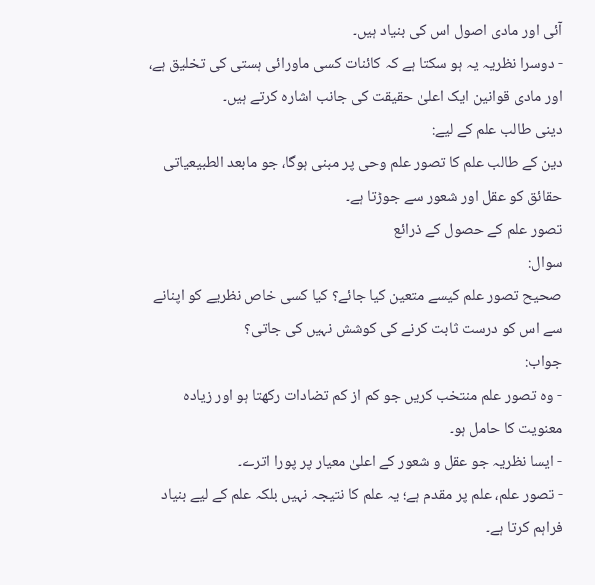آئی اور مادی اصول اس کی بنیاد ہیں۔
- دوسرا نظریہ یہ ہو سکتا ہے کہ کائنات کسی ماورائی ہستی کی تخلیق ہے، اور مادی قوانین ایک اعلیٰ حقیقت کی جانب اشارہ کرتے ہیں۔
دینی طالب علم کے لیے:
دین کے طالب علم کا تصور علم وحی پر مبنی ہوگا، جو مابعد الطبیعیاتی حقائق کو عقل اور شعور سے جوڑتا ہے۔
تصور علم کے حصول کے ذرائع
سوال:
صحیح تصور علم کیسے متعین کیا جائے؟ کیا کسی خاص نظریے کو اپنانے سے اس کو درست ثابت کرنے کی کوشش نہیں کی جاتی؟
جواب:
- وہ تصور علم منتخب کریں جو کم از کم تضادات رکھتا ہو اور زیادہ معنویت کا حامل ہو۔
- ایسا نظریہ جو عقل و شعور کے اعلیٰ معیار پر پورا اترے۔
- تصور علم، علم پر مقدم ہے؛ یہ علم کا نتیجہ نہیں بلکہ علم کے لیے بنیاد فراہم کرتا ہے۔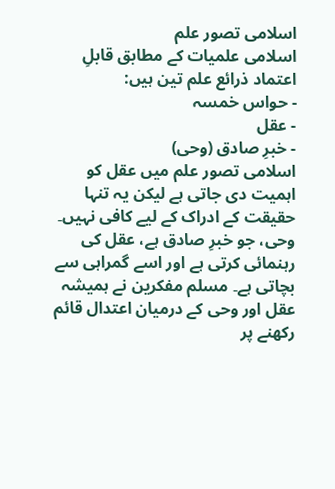اسلامی تصور علم
اسلامی علمیات کے مطابق قابلِ اعتماد ذرائع علم تین ہیں:
- حواس خمسہ
- عقل
- خبرِ صادق (وحی)
اسلامی تصور علم میں عقل کو اہمیت دی جاتی ہے لیکن یہ تنہا حقیقت کے ادراک کے لیے کافی نہیں۔ وحی، جو خبرِ صادق ہے، عقل کی رہنمائی کرتی ہے اور اسے گمراہی سے بچاتی ہے۔ مسلم مفکرین نے ہمیشہ عقل اور وحی کے درمیان اعتدال قائم رکھنے پر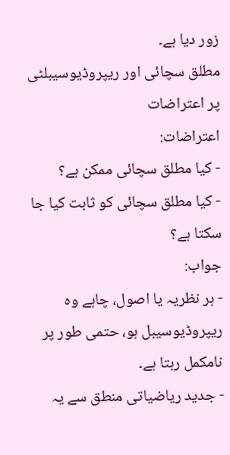زور دیا ہے۔
مطلق سچائی اور ریپروڈیوسیبلٹی پر اعتراضات
اعتراضات:
- کیا مطلق سچائی ممکن ہے؟
- کیا مطلق سچائی کو ثابت کیا جا سکتا ہے؟
جواب:
- ہر نظریہ یا اصول، چاہے وہ ریپروڈیوسیبل ہو، حتمی طور پر نامکمل رہتا ہے۔
- جدید ریاضیاتی منطق سے یہ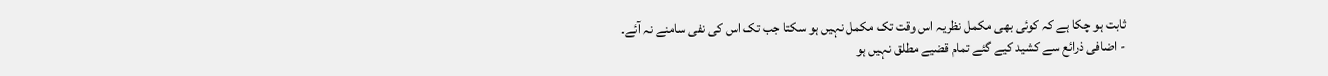ثابت ہو چکا ہے کہ کوئی بھی مکمل نظریہ اس وقت تک مکمل نہیں ہو سکتا جب تک اس کی نفی سامنے نہ آئے۔
- اضافی ذرائع سے کشید کیے گئے تمام قضیے مطلق نہیں ہو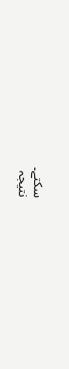سکتے۔
نتیجہ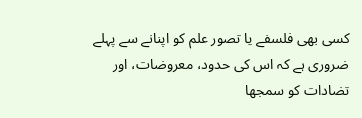کسی بھی فلسفے یا تصور علم کو اپنانے سے پہلے ضروری ہے کہ اس کی حدود، معروضات، اور تضادات کو سمجھا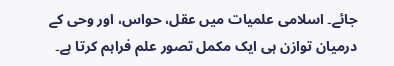جائے۔ اسلامی علمیات میں عقل، حواس، اور وحی کے درمیان توازن ہی ایک مکمل تصور علم فراہم کرتا ہے۔